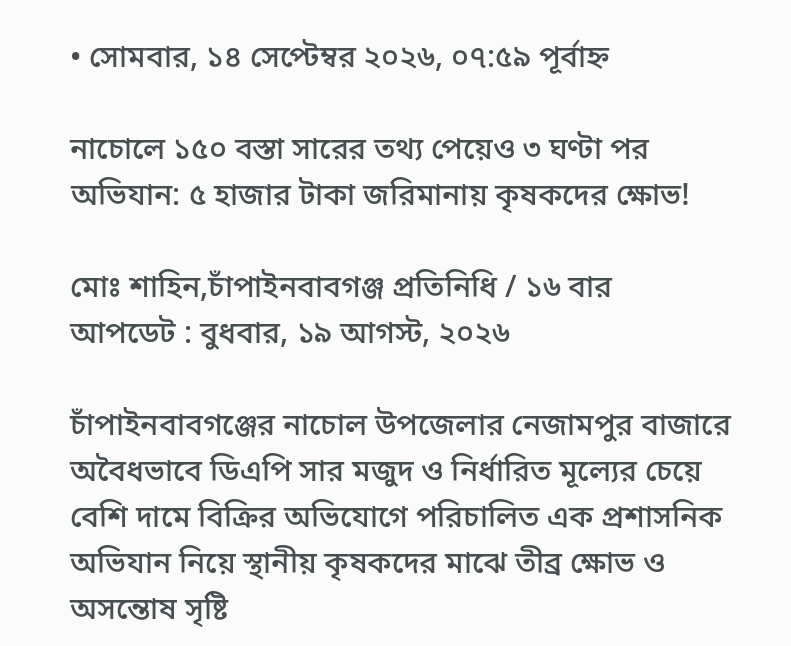• সোমবার, ১৪ সেপ্টেম্বর ২০২৬, ০৭:৫৯ পূর্বাহ্ন

নাচোলে ১৫০ বস্তা সারের তথ্য পেয়েও ৩ ঘণ্টা পর অভিযান: ৫ হাজার টাকা জরিমানায় কৃষকদের ক্ষোভ!

মোঃ শাহিন,চাঁপাইনবাবগঞ্জ প্রতিনিধি / ১৬ বার
আপডেট : বুধবার, ১৯ আগস্ট, ২০২৬

চাঁপাইনবাবগঞ্জের নাচোল উপজেলার নেজামপুর বাজারে অবৈধভাবে ডিএপি সার মজুদ ও নির্ধারিত মূল্যের চেয়ে বেশি দামে বিক্রির অভিযোগে পরিচালিত এক প্রশাসনিক অভিযান নিয়ে স্থানীয় কৃষকদের মাঝে তীব্র ক্ষোভ ও অসন্তোষ সৃষ্টি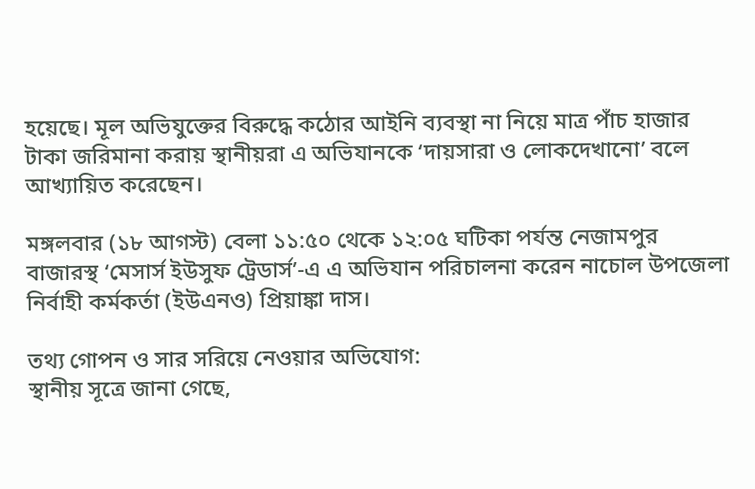হয়েছে। মূল অভিযুক্তের বিরুদ্ধে কঠোর আইনি ব্যবস্থা না নিয়ে মাত্র পাঁচ হাজার টাকা জরিমানা করায় স্থানীয়রা এ অভিযানকে ‘দায়সারা ও লোকদেখানো’ বলে আখ্যায়িত করেছেন।

মঙ্গলবার (১৮ আগস্ট) বেলা ১১:৫০ থেকে ১২:০৫ ঘটিকা পর্যন্ত নেজামপুর বাজারস্থ ‘মেসার্স ইউসুফ ট্রেডার্স’-এ এ অভিযান পরিচালনা করেন নাচোল উপজেলা নির্বাহী কর্মকর্তা (ইউএনও) প্রিয়াঙ্কা দাস।

তথ্য গোপন ও সার সরিয়ে নেওয়ার অভিযোগ:
স্থানীয় সূত্রে জানা গেছে,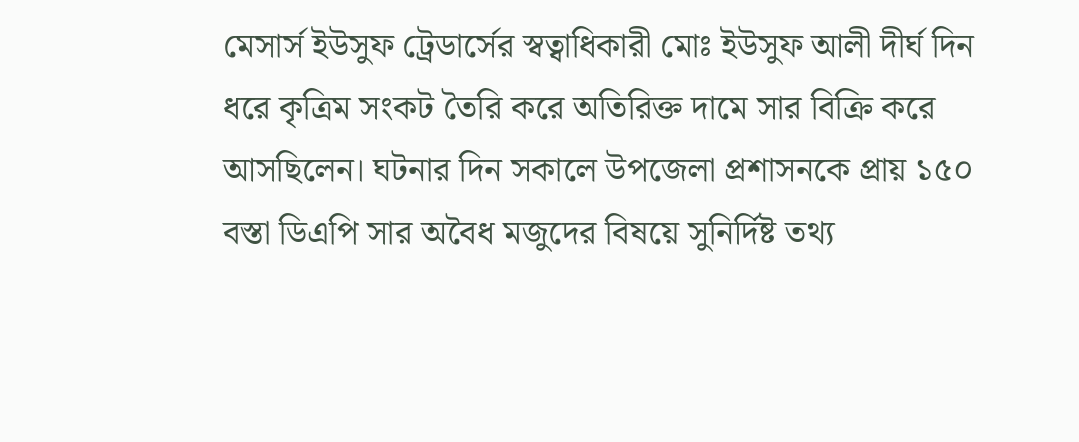মেসার্স ইউসুফ ট্রেডার্সের স্বত্বাধিকারী মোঃ ইউসুফ আলী দীর্ঘ দিন ধরে কৃত্রিম সংকট তৈরি করে অতিরিক্ত দামে সার বিক্রি করে আসছিলেন। ঘটনার দিন সকালে উপজেলা প্রশাসনকে প্রায় ১৫০ বস্তা ডিএপি সার অবৈধ মজুদের বিষয়ে সুনির্দিষ্ট তথ্য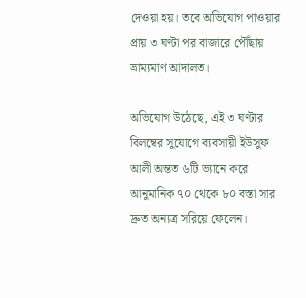দেওয়া হয়। তবে অভিযোগ পাওয়ার প্রায় ৩ ঘণ্টা পর বাজারে পৌঁছায় ভ্রাম্যমাণ আদালত।

অভিযোগ উঠেছে, এই ৩ ঘণ্টার বিলম্বের সুযোগে ব্যবসায়ী ইউসুফ আলী অন্তত ৬টি ভ্যানে করে আনুমানিক ৭০ থেকে ৮০ বস্তা সার দ্রুত অন্যত্র সরিয়ে ফেলেন।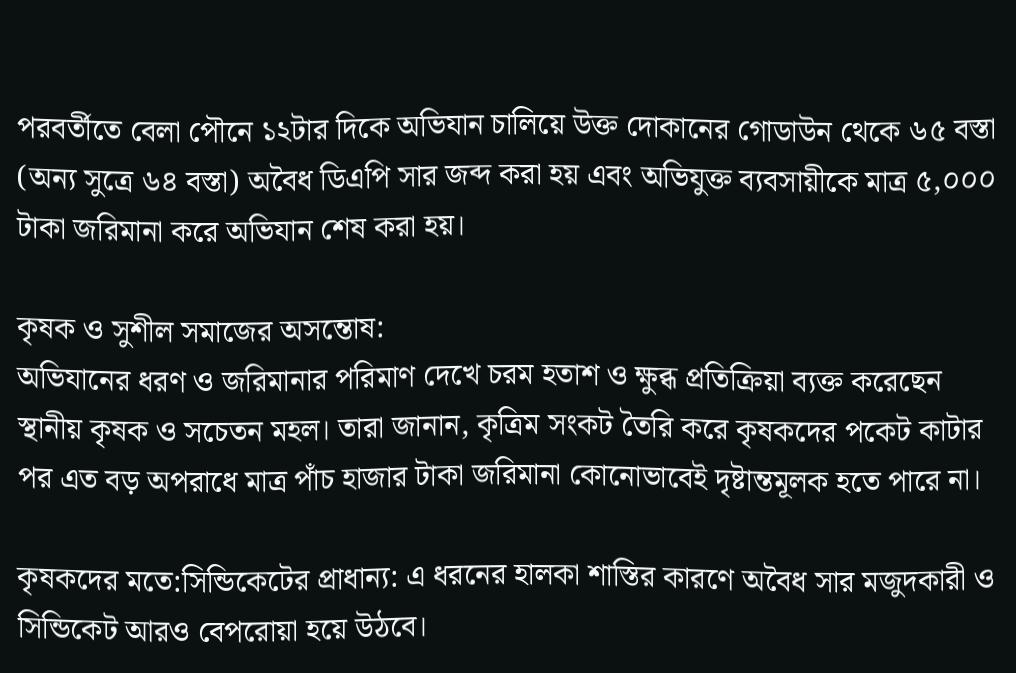পরবর্তীতে বেলা পৌনে ১২টার দিকে অভিযান চালিয়ে উক্ত দোকানের গোডাউন থেকে ৬৫ বস্তা (অন্য সুত্রে ৬৪ বস্তা) অবৈধ ডিএপি সার জব্দ করা হয় এবং অভিযুক্ত ব্যবসায়ীকে মাত্র ৫,০০০ টাকা জরিমানা করে অভিযান শেষ করা হয়।

কৃষক ও সুশীল সমাজের অসন্তোষ:
অভিযানের ধরণ ও জরিমানার পরিমাণ দেখে চরম হতাশ ও ক্ষুব্ধ প্রতিক্রিয়া ব্যক্ত করেছেন স্থানীয় কৃষক ও সচেতন মহল। তারা জানান, কৃত্রিম সংকট তৈরি করে কৃষকদের পকেট কাটার পর এত বড় অপরাধে মাত্র পাঁচ হাজার টাকা জরিমানা কোনোভাবেই দৃষ্টান্তমূলক হতে পারে না।

কৃষকদের মতে:সিন্ডিকেটের প্রাধান্য: এ ধরনের হালকা শাস্তির কারণে অবৈধ সার মজুদকারী ও সিন্ডিকেট আরও বেপরোয়া হয়ে উঠবে।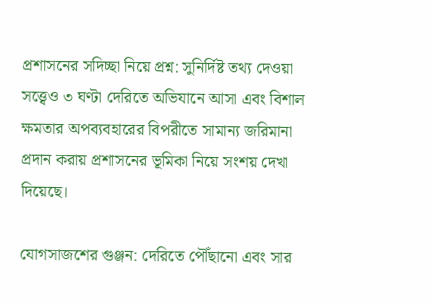প্রশাসনের সদিচ্ছা নিয়ে প্রশ্ন: সুনির্দিষ্ট তথ্য দেওয়া সত্ত্বেও ৩ ঘণ্টা দেরিতে অভিযানে আসা এবং বিশাল ক্ষমতার অপব্যবহারের বিপরীতে সামান্য জরিমানা প্রদান করায় প্রশাসনের ভূমিকা নিয়ে সংশয় দেখা দিয়েছে।

যোগসাজশের গুঞ্জন: দেরিতে পৌঁছানো এবং সার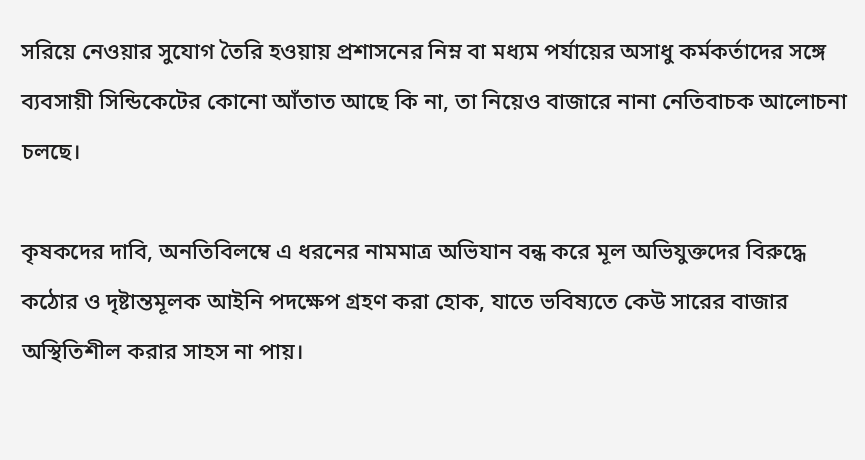সরিয়ে নেওয়ার সুযোগ তৈরি হওয়ায় প্রশাসনের নিম্ন বা মধ্যম পর্যায়ের অসাধু কর্মকর্তাদের সঙ্গে ব্যবসায়ী সিন্ডিকেটের কোনো আঁতাত আছে কি না, তা নিয়েও বাজারে নানা নেতিবাচক আলোচনা চলছে।

কৃষকদের দাবি, অনতিবিলম্বে এ ধরনের নামমাত্র অভিযান বন্ধ করে মূল অভিযুক্তদের বিরুদ্ধে কঠোর ও দৃষ্টান্তমূলক আইনি পদক্ষেপ গ্রহণ করা হোক, যাতে ভবিষ্যতে কেউ সারের বাজার অস্থিতিশীল করার সাহস না পায়।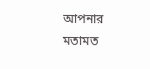আপনার মতামত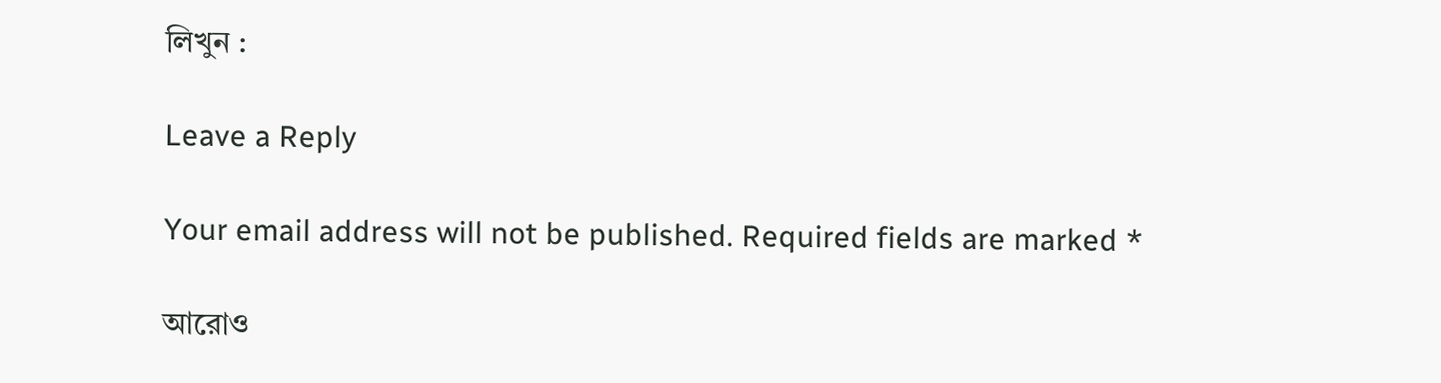লিখুন :

Leave a Reply

Your email address will not be published. Required fields are marked *

আরোও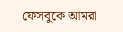ফেসবুকে আমরা